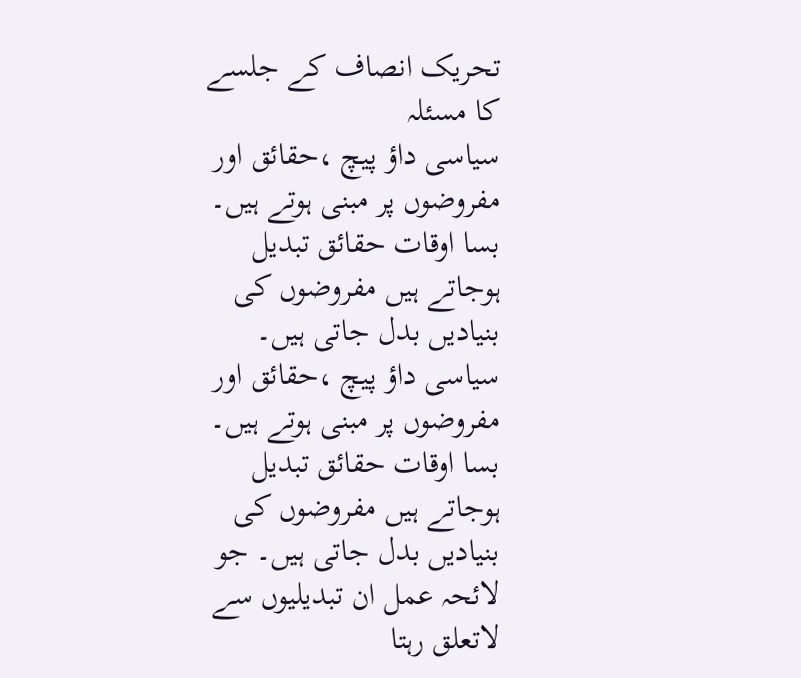تحریک انصاف کے جلسے کا مسئلہ
سیاسی داؤ پیچ ،حقائق اور مفروضوں پر مبنی ہوتے ہیں۔ بسا اوقات حقائق تبدیل ہوجاتے ہیں مفروضوں کی بنیادیں بدل جاتی ہیں۔
سیاسی داؤ پیچ ،حقائق اور مفروضوں پر مبنی ہوتے ہیں۔ بسا اوقات حقائق تبدیل ہوجاتے ہیں مفروضوں کی بنیادیں بدل جاتی ہیں۔ جو لائحہ عمل ان تبدیلیوں سے لاتعلق رہتا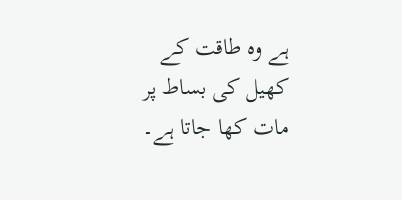ہے وہ طاقت کے کھیل کی بساط پر مات کھا جاتا ہے۔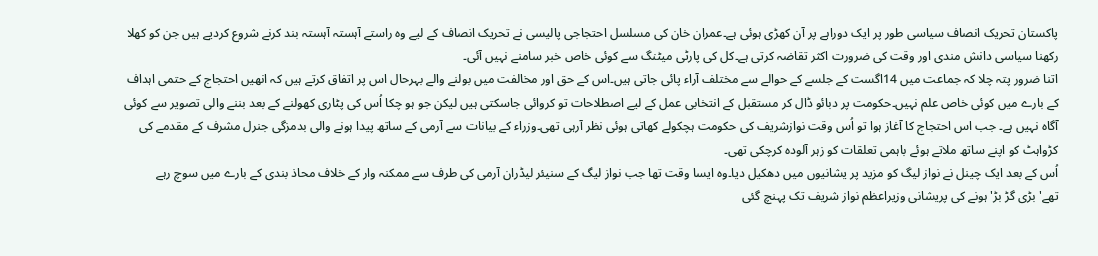پاکستان تحریک انصاف سیاسی طور پر ایک دوراہے پر آن کھڑی ہوئی ہے۔عمران خان کی مسلسل احتجاجی پالیسی نے تحریک انصاف کے لیے وہ راستے آہستہ آہستہ بند کرنے شروع کردیے ہیں جن کو کھلا رکھنا سیاسی دانش مندی اور وقت کی ضرورت اکثر تقاضہ کرتی ہے۔کل کی پارٹی میٹنگ سے کوئی خاص خبر سامنے نہیں آئی۔
اتنا ضرور پتہ چلا کہ جماعت میں 14اگست کے جلسے کے حوالے سے مختلف آراء پائی جاتی ہیں۔اس کے حق اور مخالفت میں بولنے والے بہرحال اس پر اتفاق کرتے ہیں کہ انھیں احتجاج کے حتمی اہداف کے بارے میں کوئی خاص علم نہیں۔حکومت پر دبائو ڈال کر مستقبل کے انتخابی عمل کے لیے اصطلاحات تو کروائی جاسکتی ہیں لیکن جو ہو چکا اُس کی پٹاری کھولنے کے بعد بننے والی تصویر سے کوئی آگاہ نہیں ہے۔ جب اس احتجاج کا آغاز ہوا تو اُس وقت نوازشریف کی حکومت ہچکولے کھاتی ہوئی نظر آرہی تھی۔وزراء کے بیانات سے آرمی کے ساتھ پیدا ہونے والی بدمزگی جنرل مشرف کے مقدمے کی کڑواہٹ کو اپنے ساتھ ملاتے ہوئے باہمی تعلقات کو زہر آلودہ کرچکی تھی۔
اُس کے بعد ایک چینل نے نواز لیگ کو مزید پر یشانیوں میں دھکیل دیا۔وہ ایسا وقت تھا جب نواز لیگ کے سنیئر لیڈران آرمی کی طرف سے ممکنہ وار کے خلاف محاذ بندی کے بارے میں سوچ رہے تھے'بڑی گڑ بڑ' ہونے کی پریشانی وزیراعظم نواز شریف تک پہنچ گئی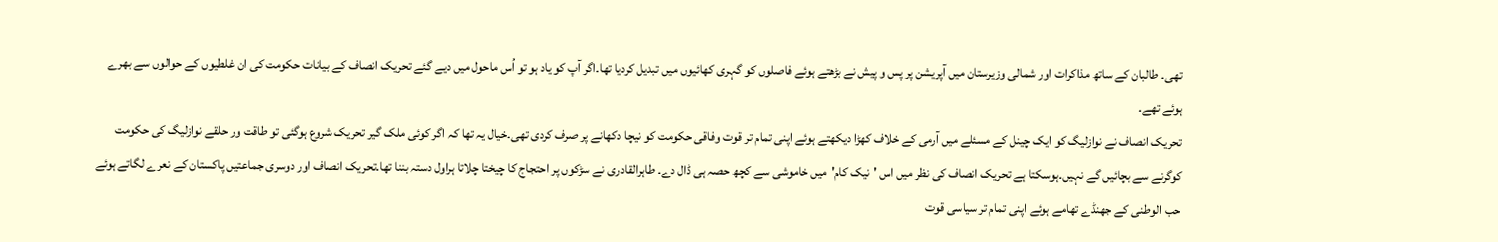تھی۔ طالبان کے ساتھ مذاکرات اور شمالی وزیرستان میں آپریشن پر پس و پیش نے بڑھتے ہوئے فاصلوں کو گہری کھائیوں میں تبدیل کردیا تھا۔اگر آپ کو یاد ہو تو اُس ماحول میں دیے گئے تحریک انصاف کے بیانات حکومت کی ان غلطیوں کے حوالوں سے بھرے ہوئے تھے۔
تحریک انصاف نے نوازلیگ کو ایک چینل کے مسئلے میں آرمی کے خلاف کھڑا دیکھتے ہوئے اپنی تمام تر قوت وفاقی حکومت کو نیچا دکھانے پر صرف کردی تھی۔خیال یہ تھا کہ اگر کوئی ملک گیر تحریک شروع ہوگئی تو طاقت ور حلقے نوازلیگ کی حکومت کوگرنے سے بچائیں گے نہیں۔ہوسکتا ہے تحریک انصاف کی نظر میں اس 'نیک کام'میں خاموشی سے کچھ حصہ ہی ڈال دے۔ طاہرالقادری نے سڑکوں پر احتجاج کا چیختا چلاتا ہراول دستہ بننا تھا۔تحریک انصاف اور دوسری جماعتیں پاکستان کے نعرے لگاتے ہوئے حب الوطنی کے جھنڈے تھامے ہوئے اپنی تمام تر سیاسی قوت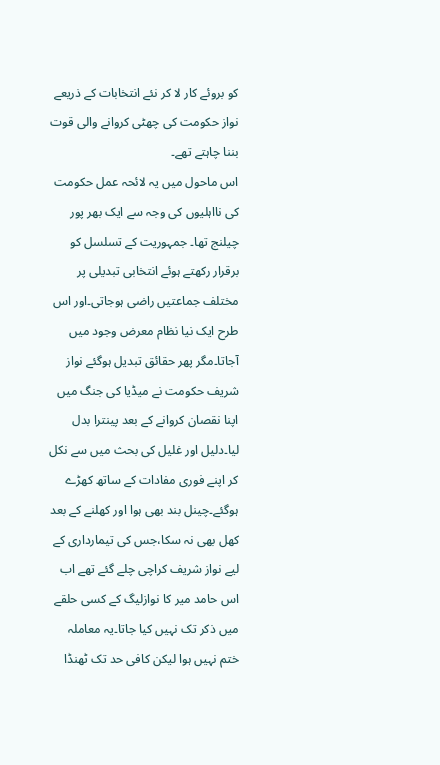کو بروئے کار لا کر نئے انتخابات کے ذریعے نواز حکومت کی چھٹی کروانے والی قوت بننا چاہتے تھے۔
اس ماحول میں یہ لائحہ عمل حکومت کی نااہلیوں کی وجہ سے ایک بھر پور چیلنج تھا۔ جمہوریت کے تسلسل کو برقرار رکھتے ہوئے انتخابی تبدیلی پر مختلف جماعتیں راضی ہوجاتی۔اور اس طرح ایک نیا نظام معرض وجود میں آجاتا۔مگر پھر حقائق تبدیل ہوگئے نواز شریف حکومت نے میڈیا کی جنگ میں اپنا نقصان کروانے کے بعد پینترا بدل لیا۔دلیل اور غلیل کی بحث میں سے نکل کر اپنے فوری مفادات کے ساتھ کھڑے ہوگئے۔چینل بند بھی ہوا اور کھلنے کے بعد کھل بھی نہ سکا،جس کی تیمارداری کے لیے نواز شریف کراچی چلے گئے تھے اب اس حامد میر کا نوازلیگ کے کسی حلقے میں ذکر تک نہیں کیا جاتا۔یہ معاملہ ختم نہیں ہوا لیکن کافی حد تک ٹھنڈا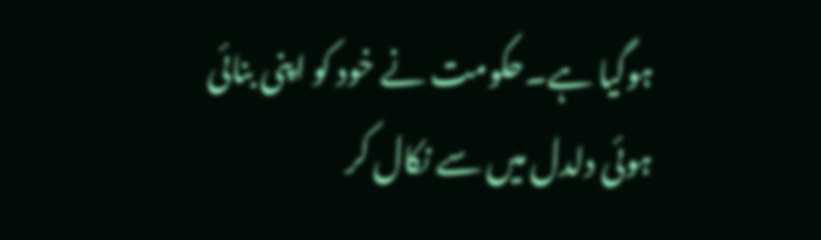ہوگیا ہے۔حکومت نے خود کو اپنی بنائی ہوئی دلدل میں سے نکال کر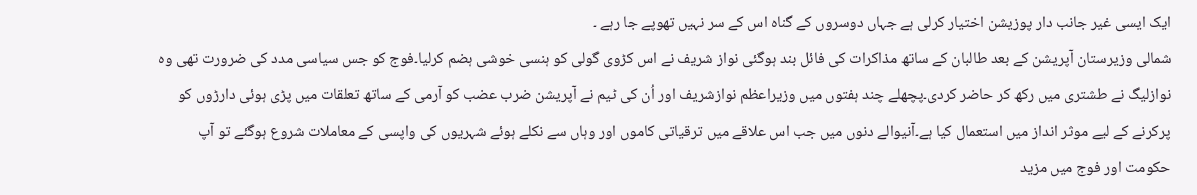ایک ایسی غیر جانب دار پوزیشن اختیار کرلی ہے جہاں دوسروں کے گناہ اس کے سر نہیں تھوپے جا رہے ۔
شمالی وزیرستان آپریشن کے بعد طالبان کے ساتھ مذاکرات کی فائل بند ہوگئی نواز شریف نے اس کڑوی گولی کو ہنسی خوشی ہضم کرلیا۔فوج کو جس سیاسی مدد کی ضرورت تھی وہ نوازلیگ نے طشتری میں رکھ کر حاضر کردی۔پچھلے چند ہفتوں میں وزیراعظم نوازشریف اور اُن کی ٹیم نے آپریشن ضرب عضب کو آرمی کے ساتھ تعلقات میں پڑی ہوئی دارڑوں کو پرکرنے کے لیے موثر انداز میں استعمال کیا ہے۔آنیوالے دنوں میں جب اس علاقے میں ترقیاتی کاموں اور وہاں سے نکلے ہوئے شہریوں کی واپسی کے معاملات شروع ہوگئے تو آپ حکومت اور فوج میں مزید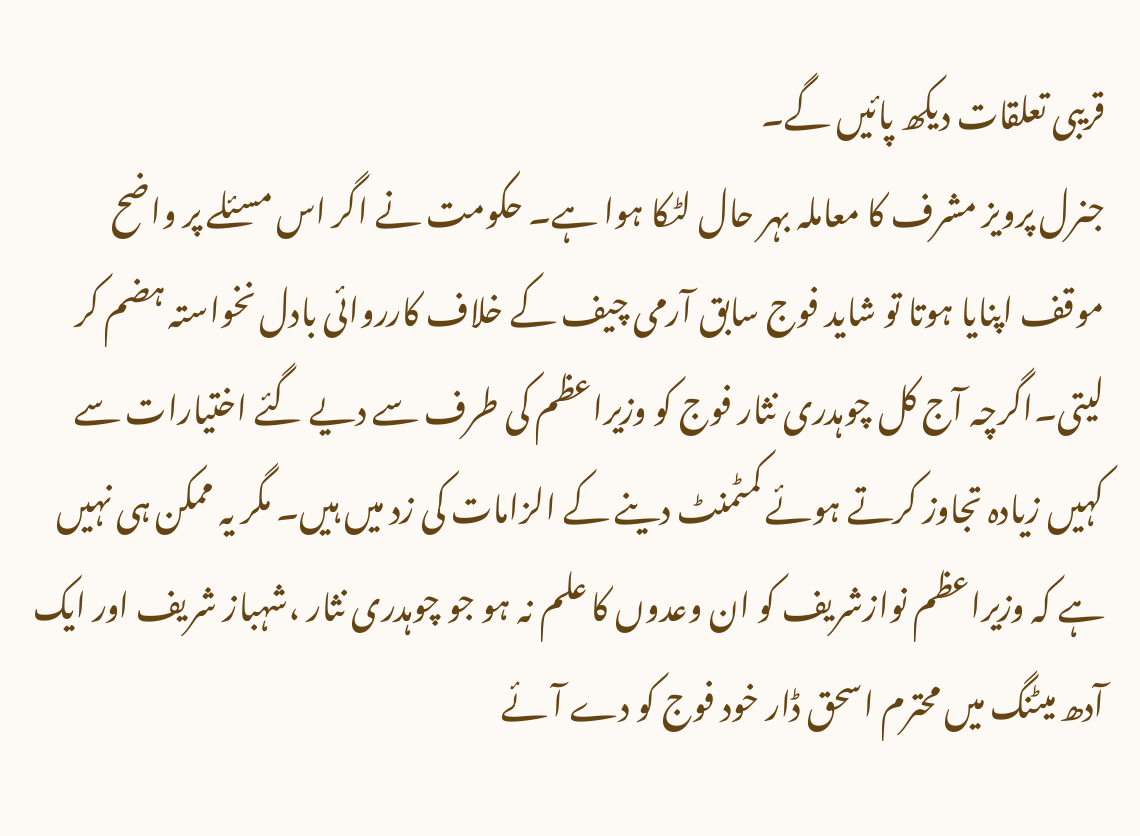قریبی تعلقات دیکھ پائیں گے۔
جنرل پرویز مشرف کا معاملہ بہر حال لٹکا ہوا ہے۔ حکومت نے اگر اس مسئلے پر واضح موقف اپنایا ہوتا تو شاید فوج سابق آرمی چیف کے خلاف کارروائی بادل نخواستہ ہضم کر لیتی۔اگرچہ آج کل چوہدری نثار فوج کو وزیراعظم کی طرف سے دیے گئے اختیارات سے کہیں زیادہ تجاوز کرتے ہوئے کمٹمنٹ دینے کے الزامات کی زد میں ہیں۔ مگر یہ ممکن ہی نہیں ہے کہ وزیراعظم نوازشریف کو ان وعدوں کا علم نہ ہو جو چوہدری نثار ،شہباز شریف اور ایک آدھ میٹنگ میں محترم اسحق ڈار خود فوج کو دے آئے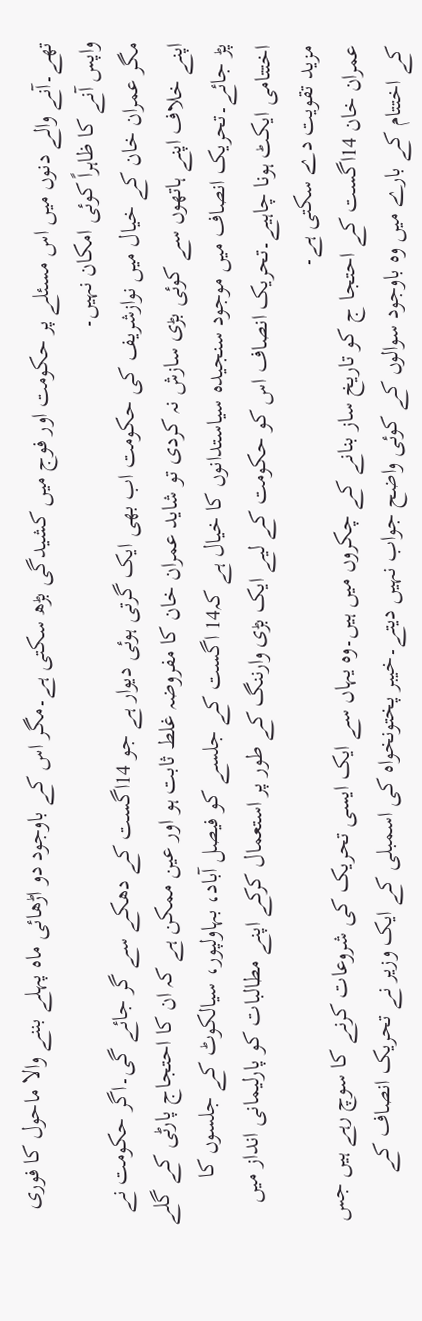تھے۔آنے والے دنوں میں اس مسئلے پر حکومت اور فوج میں کشیدگی بڑھ سکتی ہے۔مگر اس کے باوجود دو اڑھائی ماہ پہلے بننے والا ماحول کا فوری واپس آنے کا ظاہراً کوئی امکان نہیں۔
مگر عمران خان کے خیال میں نوازشریف کی حکومت اب بھی ایک گرتی ہوئی دیوار ہے جو 14اگست کے دھکے سے گر جائے گی۔اگر حکومت نے اپنے خلاف اپنے ہاتھوں سے کوئی بڑی سازش نہ کردی تو شاید عمران خان کا مفروضہ غلط ثابت ہو اور عین ممکن ہے کہ ان کا احتجاج پارٹی کے گلے پڑ جائے۔تحریک انصاف میں موجود سنجیدہ سیاستدانوں کا خیال ہے کہ14 اگست کے جلسے کو فیصل آباد، بہاولپور، سیالکوٹ کے جلسوں کا اختتامی ایکٹ ہونا چاہیے۔تحریک انصاف اس کو حکومت کے لیے ایک بڑی وارننگ کے طور پر استعمال کرکے اپنے مطالبات کو پارلیمانی انداز میں مزید تقویت دے سکتی ہے۔
عمران خان 14اگست کے احتجا ج کو تاریخ ساز بنانے کے چکروں میں ہیں۔وہ یہاں سے ایک ایسی تحریک کی شروعات کرنے کا سوچ رہے ہیں جس کے اختتام کے بارے میں وہ باوجود سوالوں کے کوئی واضح جواب نہیں دیتے۔خیبر پختونخواہ کی اسمبلی کے ایک وزیر نے تحریک انصاف کے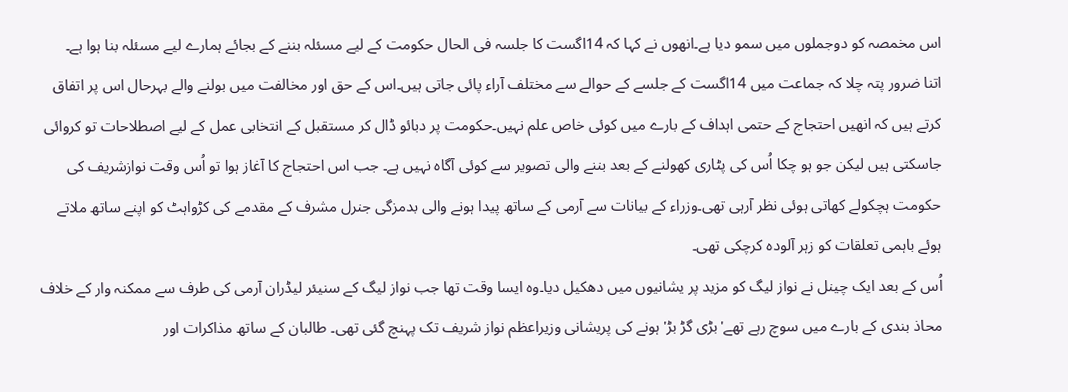اس مخمصہ کو دوجملوں میں سمو دیا ہے۔انھوں نے کہا کہ 14اگست کا جلسہ فی الحال حکومت کے لیے مسئلہ بننے کے بجائے ہمارے لیے مسئلہ بنا ہوا ہے۔
اتنا ضرور پتہ چلا کہ جماعت میں 14اگست کے جلسے کے حوالے سے مختلف آراء پائی جاتی ہیں۔اس کے حق اور مخالفت میں بولنے والے بہرحال اس پر اتفاق کرتے ہیں کہ انھیں احتجاج کے حتمی اہداف کے بارے میں کوئی خاص علم نہیں۔حکومت پر دبائو ڈال کر مستقبل کے انتخابی عمل کے لیے اصطلاحات تو کروائی جاسکتی ہیں لیکن جو ہو چکا اُس کی پٹاری کھولنے کے بعد بننے والی تصویر سے کوئی آگاہ نہیں ہے۔ جب اس احتجاج کا آغاز ہوا تو اُس وقت نوازشریف کی حکومت ہچکولے کھاتی ہوئی نظر آرہی تھی۔وزراء کے بیانات سے آرمی کے ساتھ پیدا ہونے والی بدمزگی جنرل مشرف کے مقدمے کی کڑواہٹ کو اپنے ساتھ ملاتے ہوئے باہمی تعلقات کو زہر آلودہ کرچکی تھی۔
اُس کے بعد ایک چینل نے نواز لیگ کو مزید پر یشانیوں میں دھکیل دیا۔وہ ایسا وقت تھا جب نواز لیگ کے سنیئر لیڈران آرمی کی طرف سے ممکنہ وار کے خلاف محاذ بندی کے بارے میں سوچ رہے تھے'بڑی گڑ بڑ' ہونے کی پریشانی وزیراعظم نواز شریف تک پہنچ گئی تھی۔ طالبان کے ساتھ مذاکرات اور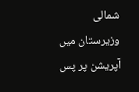شمالی وزیرستان میں آپریشن پر پس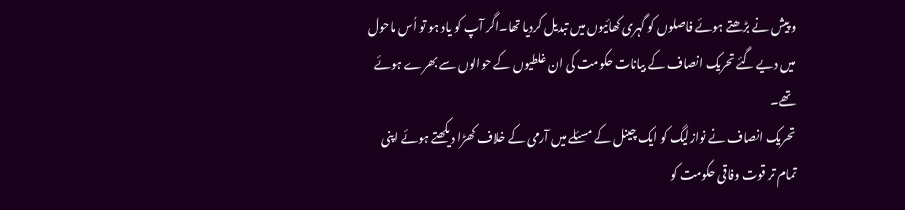و پیش نے بڑھتے ہوئے فاصلوں کو گہری کھائیوں میں تبدیل کردیا تھا۔اگر آپ کو یاد ہو تو اُس ماحول میں دیے گئے تحریک انصاف کے بیانات حکومت کی ان غلطیوں کے حوالوں سے بھرے ہوئے تھے۔
تحریک انصاف نے نوازلیگ کو ایک چینل کے مسئلے میں آرمی کے خلاف کھڑا دیکھتے ہوئے اپنی تمام تر قوت وفاقی حکومت کو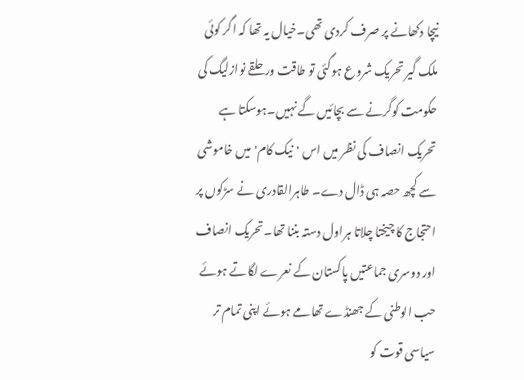نیچا دکھانے پر صرف کردی تھی۔خیال یہ تھا کہ اگر کوئی ملک گیر تحریک شروع ہوگئی تو طاقت ور حلقے نوازلیگ کی حکومت کوگرنے سے بچائیں گے نہیں۔ہوسکتا ہے تحریک انصاف کی نظر میں اس 'نیک کام'میں خاموشی سے کچھ حصہ ہی ڈال دے۔ طاہرالقادری نے سڑکوں پر احتجاج کا چیختا چلاتا ہراول دستہ بننا تھا۔تحریک انصاف اور دوسری جماعتیں پاکستان کے نعرے لگاتے ہوئے حب الوطنی کے جھنڈے تھامے ہوئے اپنی تمام تر سیاسی قوت کو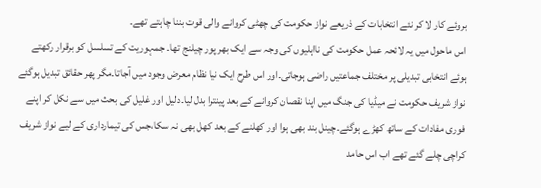بروئے کار لا کر نئے انتخابات کے ذریعے نواز حکومت کی چھٹی کروانے والی قوت بننا چاہتے تھے۔
اس ماحول میں یہ لائحہ عمل حکومت کی نااہلیوں کی وجہ سے ایک بھر پور چیلنج تھا۔ جمہوریت کے تسلسل کو برقرار رکھتے ہوئے انتخابی تبدیلی پر مختلف جماعتیں راضی ہوجاتی۔اور اس طرح ایک نیا نظام معرض وجود میں آجاتا۔مگر پھر حقائق تبدیل ہوگئے نواز شریف حکومت نے میڈیا کی جنگ میں اپنا نقصان کروانے کے بعد پینترا بدل لیا۔دلیل اور غلیل کی بحث میں سے نکل کر اپنے فوری مفادات کے ساتھ کھڑے ہوگئے۔چینل بند بھی ہوا اور کھلنے کے بعد کھل بھی نہ سکا،جس کی تیمارداری کے لیے نواز شریف کراچی چلے گئے تھے اب اس حامد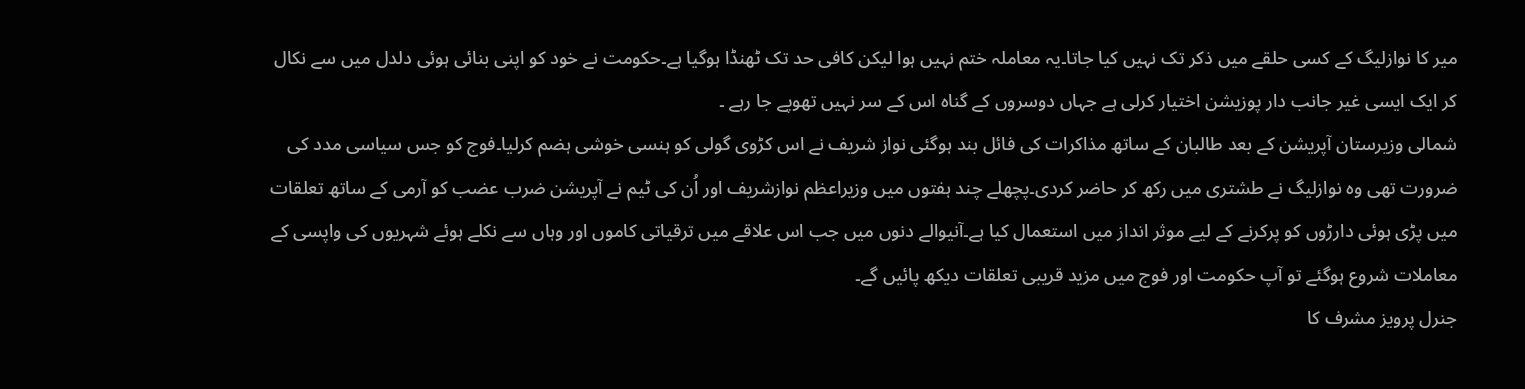میر کا نوازلیگ کے کسی حلقے میں ذکر تک نہیں کیا جاتا۔یہ معاملہ ختم نہیں ہوا لیکن کافی حد تک ٹھنڈا ہوگیا ہے۔حکومت نے خود کو اپنی بنائی ہوئی دلدل میں سے نکال کر ایک ایسی غیر جانب دار پوزیشن اختیار کرلی ہے جہاں دوسروں کے گناہ اس کے سر نہیں تھوپے جا رہے ۔
شمالی وزیرستان آپریشن کے بعد طالبان کے ساتھ مذاکرات کی فائل بند ہوگئی نواز شریف نے اس کڑوی گولی کو ہنسی خوشی ہضم کرلیا۔فوج کو جس سیاسی مدد کی ضرورت تھی وہ نوازلیگ نے طشتری میں رکھ کر حاضر کردی۔پچھلے چند ہفتوں میں وزیراعظم نوازشریف اور اُن کی ٹیم نے آپریشن ضرب عضب کو آرمی کے ساتھ تعلقات میں پڑی ہوئی دارڑوں کو پرکرنے کے لیے موثر انداز میں استعمال کیا ہے۔آنیوالے دنوں میں جب اس علاقے میں ترقیاتی کاموں اور وہاں سے نکلے ہوئے شہریوں کی واپسی کے معاملات شروع ہوگئے تو آپ حکومت اور فوج میں مزید قریبی تعلقات دیکھ پائیں گے۔
جنرل پرویز مشرف کا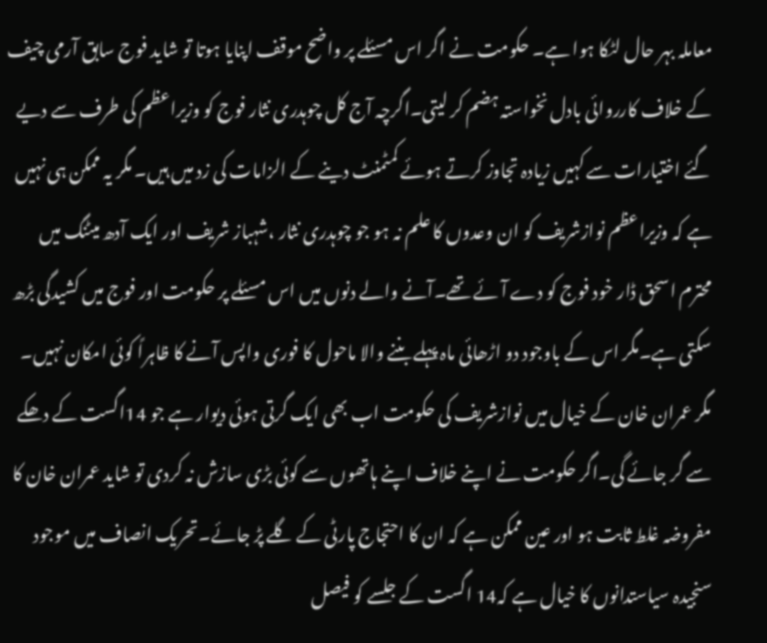معاملہ بہر حال لٹکا ہوا ہے۔ حکومت نے اگر اس مسئلے پر واضح موقف اپنایا ہوتا تو شاید فوج سابق آرمی چیف کے خلاف کارروائی بادل نخواستہ ہضم کر لیتی۔اگرچہ آج کل چوہدری نثار فوج کو وزیراعظم کی طرف سے دیے گئے اختیارات سے کہیں زیادہ تجاوز کرتے ہوئے کمٹمنٹ دینے کے الزامات کی زد میں ہیں۔ مگر یہ ممکن ہی نہیں ہے کہ وزیراعظم نوازشریف کو ان وعدوں کا علم نہ ہو جو چوہدری نثار ،شہباز شریف اور ایک آدھ میٹنگ میں محترم اسحق ڈار خود فوج کو دے آئے تھے۔آنے والے دنوں میں اس مسئلے پر حکومت اور فوج میں کشیدگی بڑھ سکتی ہے۔مگر اس کے باوجود دو اڑھائی ماہ پہلے بننے والا ماحول کا فوری واپس آنے کا ظاہراً کوئی امکان نہیں۔
مگر عمران خان کے خیال میں نوازشریف کی حکومت اب بھی ایک گرتی ہوئی دیوار ہے جو 14اگست کے دھکے سے گر جائے گی۔اگر حکومت نے اپنے خلاف اپنے ہاتھوں سے کوئی بڑی سازش نہ کردی تو شاید عمران خان کا مفروضہ غلط ثابت ہو اور عین ممکن ہے کہ ان کا احتجاج پارٹی کے گلے پڑ جائے۔تحریک انصاف میں موجود سنجیدہ سیاستدانوں کا خیال ہے کہ14 اگست کے جلسے کو فیصل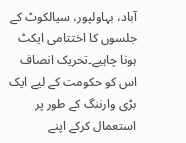آباد، بہاولپور، سیالکوٹ کے جلسوں کا اختتامی ایکٹ ہونا چاہیے۔تحریک انصاف اس کو حکومت کے لیے ایک بڑی وارننگ کے طور پر استعمال کرکے اپنے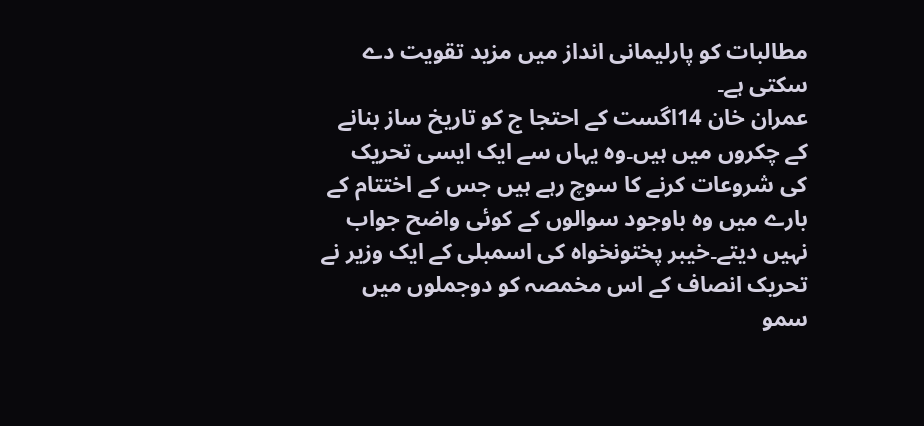مطالبات کو پارلیمانی انداز میں مزید تقویت دے سکتی ہے۔
عمران خان 14اگست کے احتجا ج کو تاریخ ساز بنانے کے چکروں میں ہیں۔وہ یہاں سے ایک ایسی تحریک کی شروعات کرنے کا سوچ رہے ہیں جس کے اختتام کے بارے میں وہ باوجود سوالوں کے کوئی واضح جواب نہیں دیتے۔خیبر پختونخواہ کی اسمبلی کے ایک وزیر نے تحریک انصاف کے اس مخمصہ کو دوجملوں میں سمو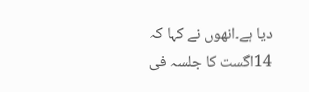دیا ہے۔انھوں نے کہا کہ 14اگست کا جلسہ فی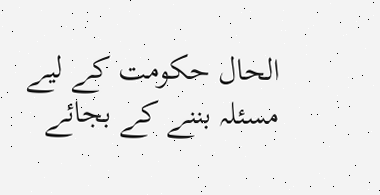الحال حکومت کے لیے مسئلہ بننے کے بجائے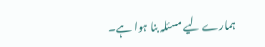ہمارے لیے مسئلہ بنا ہوا ہے۔